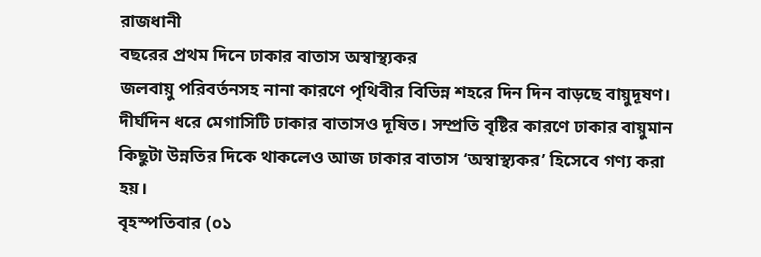রাজধানী
বছরের প্রথম দিনে ঢাকার বাতাস অস্বাস্থ্যকর
জলবায়ু পরিবর্তনসহ নানা কারণে পৃথিবীর বিভিন্ন শহরে দিন দিন বাড়ছে বায়ুদূষণ। দীর্ঘদিন ধরে মেগাসিটি ঢাকার বাতাসও দূষিত। সম্প্রতি বৃষ্টির কারণে ঢাকার বায়ুমান কিছুটা উন্নতির দিকে থাকলেও আজ ঢাকার বাতাস ‘অস্বাস্থ্যকর’ হিসেবে গণ্য করা হয়।
বৃহস্পতিবার (০১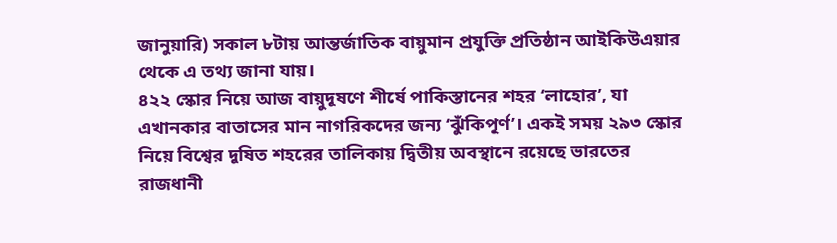জানুয়ারি) সকাল ৮টায় আন্তর্জাতিক বায়ুমান প্রযুক্তি প্রতিষ্ঠান আইকিউএয়ার থেকে এ তথ্য জানা যায়।
৪২২ স্কোর নিয়ে আজ বায়ুদূষণে শীর্ষে পাকিস্তানের শহর ‘লাহোর’, যা এখানকার বাতাসের মান নাগরিকদের জন্য ‘ঝুঁকিপূর্ণ’। একই সময় ২৯৩ স্কোর নিয়ে বিশ্বের দূষিত শহরের তালিকায় দ্বিতীয় অবস্থানে রয়েছে ভারতের রাজধানী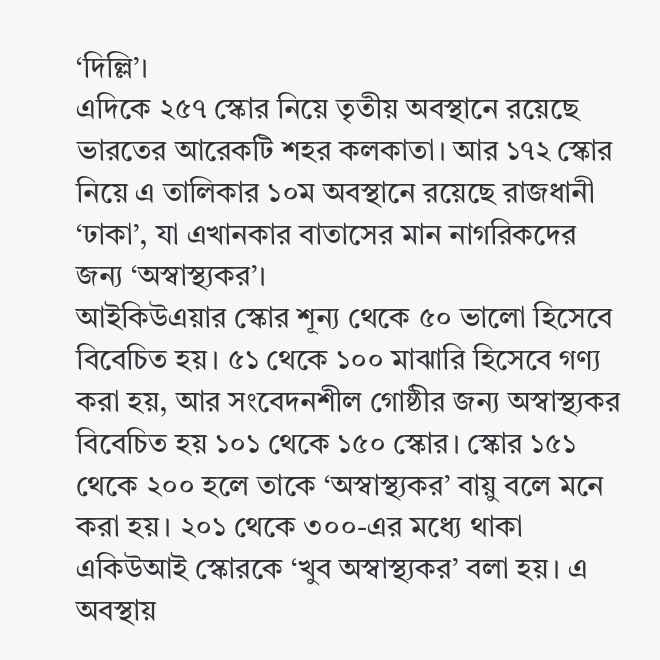‘দিল্লি’।
এদিকে ২৫৭ স্কোর নিয়ে তৃতীয় অবস্থানে রয়েছে ভারতের আরেকটি শহর কলকাতা। আর ১৭২ স্কোর নিয়ে এ তালিকার ১০ম অবস্থানে রয়েছে রাজধানী ‘ঢাকা’, যা এখানকার বাতাসের মান নাগরিকদের জন্য ‘অস্বাস্থ্যকর’।
আইকিউএয়ার স্কোর শূন্য থেকে ৫০ ভালো হিসেবে বিবেচিত হয়। ৫১ থেকে ১০০ মাঝারি হিসেবে গণ্য করা হয়, আর সংবেদনশীল গোষ্ঠীর জন্য অস্বাস্থ্যকর বিবেচিত হয় ১০১ থেকে ১৫০ স্কোর। স্কোর ১৫১ থেকে ২০০ হলে তাকে ‘অস্বাস্থ্যকর’ বায়ু বলে মনে করা হয়। ২০১ থেকে ৩০০-এর মধ্যে থাকা একিউআই স্কোরকে ‘খুব অস্বাস্থ্যকর’ বলা হয়। এ অবস্থায়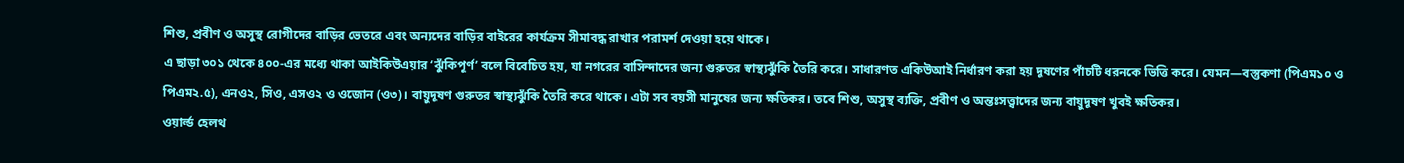শিশু, প্রবীণ ও অসুস্থ রোগীদের বাড়ির ভেতরে এবং অন্যদের বাড়ির বাইরের কার্যক্রম সীমাবদ্ধ রাখার পরামর্শ দেওয়া হয়ে থাকে।
এ ছাড়া ৩০১ থেকে ৪০০-এর মধ্যে থাকা আইকিউএয়ার ‘ঝুঁকিপূর্ণ’ বলে বিবেচিত হয়, যা নগরের বাসিন্দাদের জন্য গুরুতর স্বাস্থ্যঝুঁকি তৈরি করে। সাধারণত একিউআই নির্ধারণ করা হয় দূষণের পাঁচটি ধরনকে ভিত্তি করে। যেমন—বস্তুকণা (পিএম১০ ও পিএম২.৫), এনও২, সিও, এসও২ ও ওজোন (ও৩)। বায়ুদূষণ গুরুতর স্বাস্থ্যঝুঁকি তৈরি করে থাকে। এটা সব বয়সী মানুষের জন্য ক্ষতিকর। তবে শিশু, অসুস্থ ব্যক্তি, প্রবীণ ও অন্তঃসত্ত্বাদের জন্য বায়ুদূষণ খুবই ক্ষতিকর।
ওয়ার্ল্ড হেলথ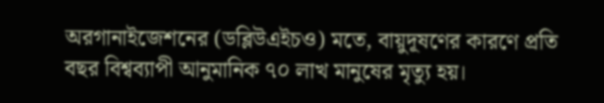অরগানাইজেশনের (ডব্লিউএইচও) মতে, বায়ুদূষণের কারণে প্রতি বছর বিশ্বব্যাপী আনুমানিক ৭০ লাখ মানুষের মৃত্যু হয়।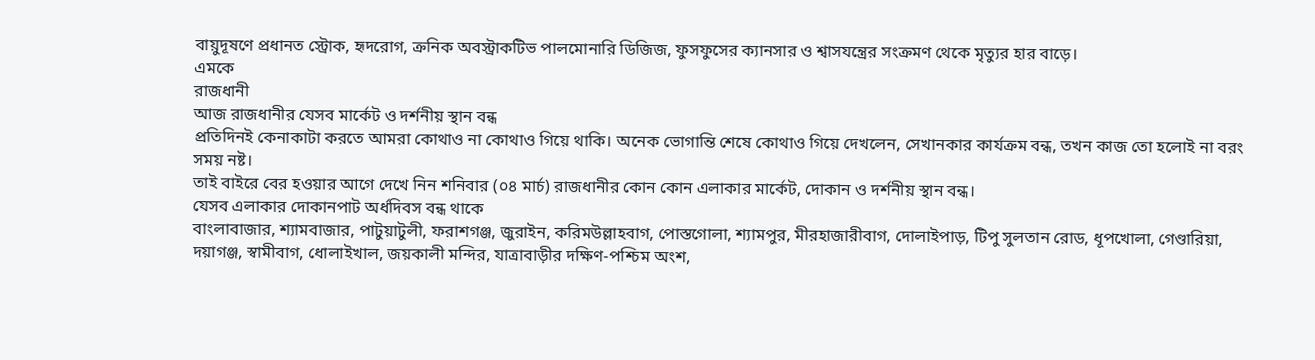বায়ুদূষণে প্রধানত স্ট্রোক, হৃদরোগ, ক্রনিক অবস্ট্রাকটিভ পালমোনারি ডিজিজ, ফুসফুসের ক্যানসার ও শ্বাসযন্ত্রের সংক্রমণ থেকে মৃত্যুর হার বাড়ে।
এমকে
রাজধানী
আজ রাজধানীর যেসব মার্কেট ও দর্শনীয় স্থান বন্ধ
প্রতিদিনই কেনাকাটা করতে আমরা কোথাও না কোথাও গিয়ে থাকি। অনেক ভোগান্তি শেষে কোথাও গিয়ে দেখলেন, সেখানকার কার্যক্রম বন্ধ, তখন কাজ তো হলোই না বরং সময় নষ্ট।
তাই বাইরে বের হওয়ার আগে দেখে নিন শনিবার (০৪ মার্চ) রাজধানীর কোন কোন এলাকার মার্কেট, দোকান ও দর্শনীয় স্থান বন্ধ।
যেসব এলাকার দোকানপাট অর্ধদিবস বন্ধ থাকে
বাংলাবাজার, শ্যামবাজার, পাটুয়াটুলী, ফরাশগঞ্জ, জুরাইন, করিমউল্লাহবাগ, পোস্তগোলা, শ্যামপুর, মীরহাজারীবাগ, দোলাইপাড়, টিপু সুলতান রোড, ধূপখোলা, গেণ্ডারিয়া, দয়াগঞ্জ, স্বামীবাগ, ধোলাইখাল, জয়কালী মন্দির, যাত্রাবাড়ীর দক্ষিণ-পশ্চিম অংশ,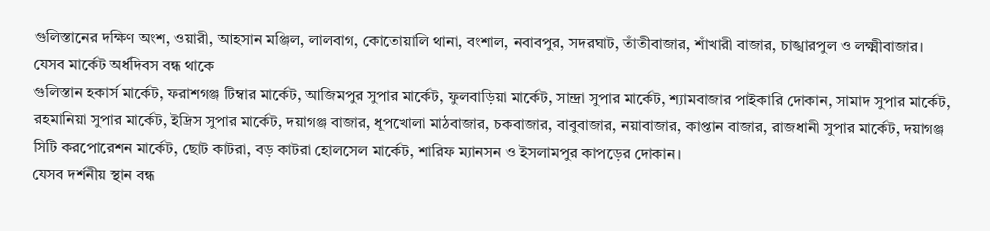গুলিস্তানের দক্ষিণ অংশ, ওয়ারী, আহসান মঞ্জিল, লালবাগ, কোতোয়ালি থানা, বংশাল, নবাবপুর, সদরঘাট, তাঁতীবাজার, শাঁখারী বাজার, চাঙ্খারপুল ও লক্ষ্মীবাজার।
যেসব মার্কেট অর্ধদিবস বন্ধ থাকে
গুলিস্তান হকার্স মার্কেট, ফরাশগঞ্জ টিম্বার মার্কেট, আজিমপুর সুপার মার্কেট, ফুলবাড়িয়া মার্কেট, সান্দ্রা সুপার মার্কেট, শ্যামবাজার পাইকারি দোকান, সামাদ সুপার মার্কেট, রহমানিয়া সুপার মার্কেট, ইদ্রিস সুপার মার্কেট, দয়াগঞ্জ বাজার, ধূপখোলা মাঠবাজার, চকবাজার, বাবুবাজার, নয়াবাজার, কাপ্তান বাজার, রাজধানী সুপার মার্কেট, দয়াগঞ্জ সিটি করপোরেশন মার্কেট, ছোট কাটরা, বড় কাটরা হোলসেল মার্কেট, শারিফ ম্যানসন ও ইসলামপুর কাপড়ের দোকান।
যেসব দর্শনীয় স্থান বন্ধ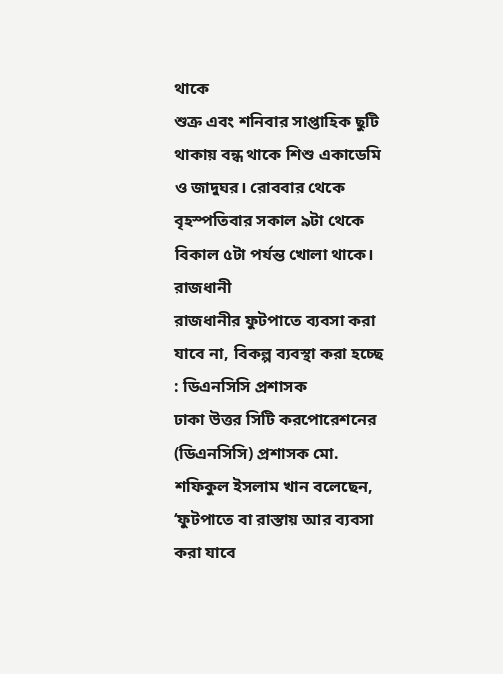থাকে
শুক্র এবং শনিবার সাপ্তাহিক ছুটি থাকায় বন্ধ থাকে শিশু একাডেমি ও জাদুঘর। রোববার থেকে বৃহস্পতিবার সকাল ৯টা থেকে বিকাল ৫টা পর্যন্ত খোলা থাকে।
রাজধানী
রাজধানীর ফুটপাতে ব্যবসা করা যাবে না, বিকল্প ব্যবস্থা করা হচ্ছে : ডিএনসিসি প্রশাসক
ঢাকা উত্তর সিটি করপোরেশনের (ডিএনসিসি) প্রশাসক মো. শফিকুল ইসলাম খান বলেছেন, ‘ফুটপাতে বা রাস্তায় আর ব্যবসা করা যাবে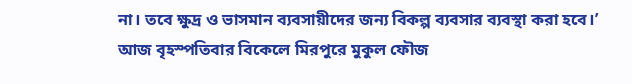না। তবে ক্ষুদ্র ও ভাসমান ব্যবসায়ীদের জন্য বিকল্প ব্যবসার ব্যবস্থা করা হবে।’
আজ বৃহস্পতিবার বিকেলে মিরপুরে মুকুল ফৌজ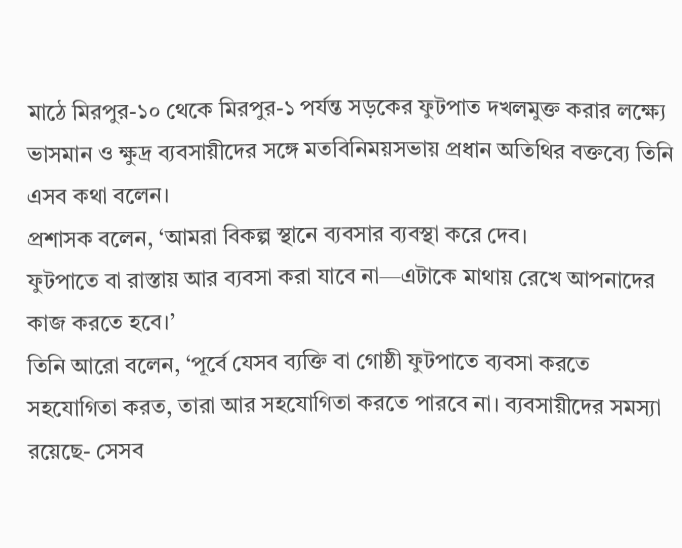মাঠে মিরপুর-১০ থেকে মিরপুর-১ পর্যন্ত সড়কের ফুটপাত দখলমুক্ত করার লক্ষ্যে ভাসমান ও ক্ষুদ্র ব্যবসায়ীদের সঙ্গে মতবিনিময়সভায় প্রধান অতিথির বক্তব্যে তিনি এসব কথা বলেন।
প্রশাসক বলেন, ‘আমরা বিকল্প স্থানে ব্যবসার ব্যবস্থা করে দেব।
ফুটপাতে বা রাস্তায় আর ব্যবসা করা যাবে না—এটাকে মাথায় রেখে আপনাদের কাজ করতে হবে।’
তিনি আরো বলেন, ‘পূর্বে যেসব ব্যক্তি বা গোষ্ঠী ফুটপাতে ব্যবসা করতে সহযোগিতা করত, তারা আর সহযোগিতা করতে পারবে না। ব্যবসায়ীদের সমস্যা রয়েছে- সেসব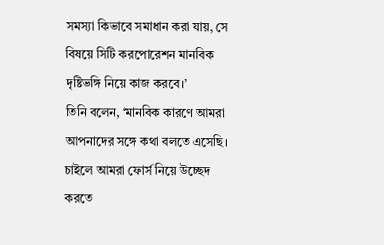সমস্যা কিভাবে সমাধান করা যায়, সে বিষয়ে সিটি করপোরেশন মানবিক দৃষ্টিভঙ্গি নিয়ে কাজ করবে।’
তিনি বলেন, ‘মানবিক কারণে আমরা আপনাদের সঙ্গে কথা বলতে এসেছি।
চাইলে আমরা ফোর্স নিয়ে উচ্ছেদ করতে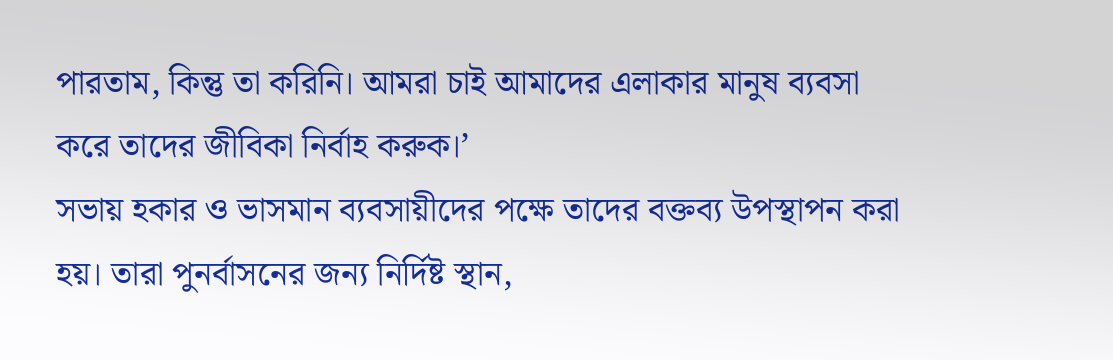পারতাম, কিন্তু তা করিনি। আমরা চাই আমাদের এলাকার মানুষ ব্যবসা করে তাদের জীবিকা নির্বাহ করুক।’
সভায় হকার ও ভাসমান ব্যবসায়ীদের পক্ষে তাদের বক্তব্য উপস্থাপন করা হয়। তারা পুনর্বাসনের জন্য নির্দিষ্ট স্থান,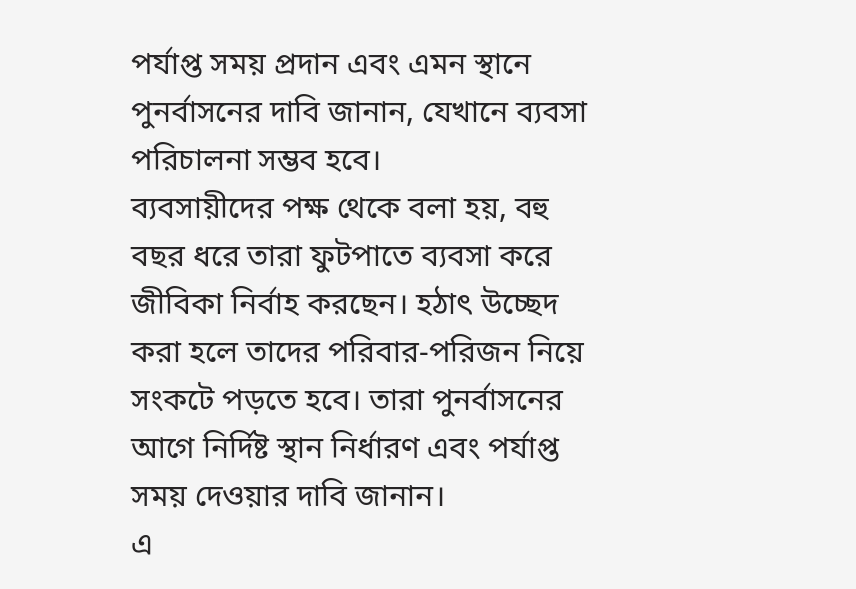পর্যাপ্ত সময় প্রদান এবং এমন স্থানে পুনর্বাসনের দাবি জানান, যেখানে ব্যবসা পরিচালনা সম্ভব হবে।
ব্যবসায়ীদের পক্ষ থেকে বলা হয়, বহু বছর ধরে তারা ফুটপাতে ব্যবসা করে জীবিকা নির্বাহ করছেন। হঠাৎ উচ্ছেদ করা হলে তাদের পরিবার-পরিজন নিয়ে সংকটে পড়তে হবে। তারা পুনর্বাসনের আগে নির্দিষ্ট স্থান নির্ধারণ এবং পর্যাপ্ত সময় দেওয়ার দাবি জানান।
এ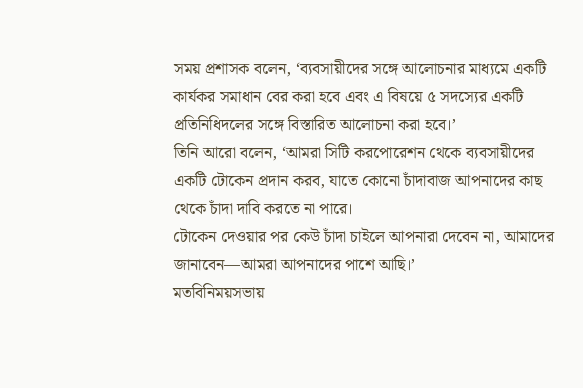সময় প্রশাসক বলেন, ‘ব্যবসায়ীদের সঙ্গে আলোচনার মাধ্যমে একটি কার্যকর সমাধান বের করা হবে এবং এ বিষয়ে ৫ সদস্যের একটি প্রতিনিধিদলের সঙ্গে বিস্তারিত আলোচনা করা হবে।’
তিনি আরো বলেন, ‘আমরা সিটি করপোরেশন থেকে ব্যবসায়ীদের একটি টোকেন প্রদান করব, যাতে কোনো চাঁদাবাজ আপনাদের কাছ থেকে চাঁদা দাবি করতে না পারে।
টোকেন দেওয়ার পর কেউ চাঁদা চাইলে আপনারা দেবেন না, আমাদের জানাবেন—আমরা আপনাদের পাশে আছি।’
মতবিনিময়সভায়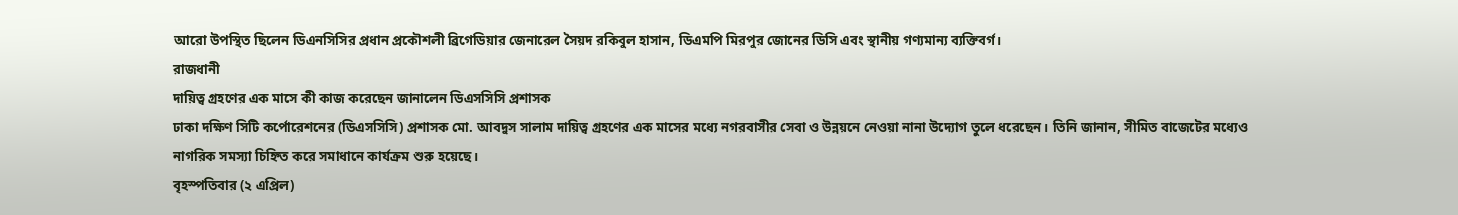আরো উপস্থিত ছিলেন ডিএনসিসির প্রধান প্রকৌশলী ব্রিগেডিয়ার জেনারেল সৈয়দ রকিবুল হাসান, ডিএমপি মিরপুর জোনের ডিসি এবং স্থানীয় গণ্যমান্য ব্যক্তিবর্গ।
রাজধানী
দায়িত্ব গ্রহণের এক মাসে কী কাজ করেছেন জানালেন ডিএসসিসি প্রশাসক
ঢাকা দক্ষিণ সিটি কর্পোরেশনের (ডিএসসিসি) প্রশাসক মো. আবদুস সালাম দায়িত্ব গ্রহণের এক মাসের মধ্যে নগরবাসীর সেবা ও উন্নয়নে নেওয়া নানা উদ্যোগ তুলে ধরেছেন। তিনি জানান, সীমিত বাজেটের মধ্যেও নাগরিক সমস্যা চিহ্নিত করে সমাধানে কার্যক্রম শুরু হয়েছে।
বৃহস্পতিবার (২ এপ্রিল)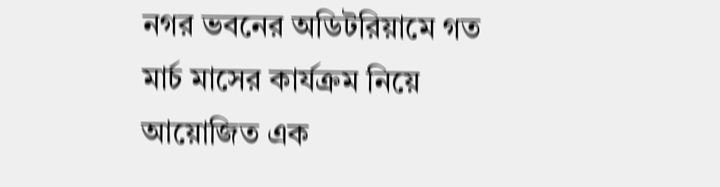নগর ভবনের অডিটরিয়ামে গত মার্চ মাসের কার্যক্রম নিয়ে আয়োজিত এক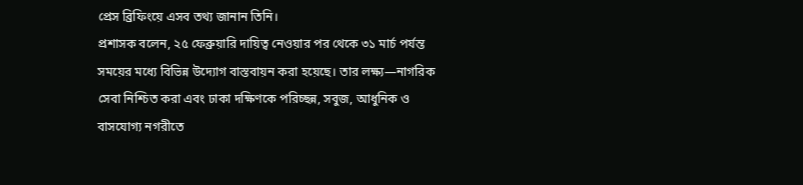প্রেস ব্রিফিংয়ে এসব তথ্য জানান তিনি।
প্রশাসক বলেন, ২৫ ফেব্রুয়ারি দায়িত্ব নেওয়ার পর থেকে ৩১ মার্চ পর্যন্ত সময়ের মধ্যে বিভিন্ন উদ্যোগ বাস্তবায়ন করা হয়েছে। তার লক্ষ্য—নাগরিক সেবা নিশ্চিত করা এবং ঢাকা দক্ষিণকে পরিচ্ছন্ন, সবুজ, আধুনিক ও বাসযোগ্য নগরীতে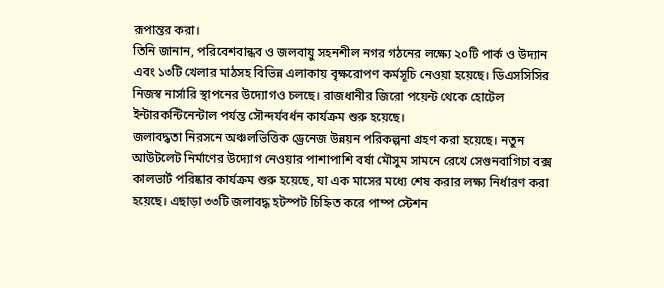রূপান্তর করা।
তিনি জানান, পরিবেশবান্ধব ও জলবায়ু সহনশীল নগর গঠনের লক্ষ্যে ২০টি পার্ক ও উদ্যান এবং ১৩টি খেলার মাঠসহ বিভিন্ন এলাকায় বৃক্ষরোপণ কর্মসূচি নেওয়া হয়েছে। ডিএসসিসির নিজস্ব নার্সারি স্থাপনের উদ্যোগও চলছে। রাজধানীর জিরো পয়েন্ট থেকে হোটেল ইন্টারকন্টিনেন্টাল পর্যন্ত সৌন্দর্যবর্ধন কার্যক্রম শুরু হয়েছে।
জলাবদ্ধতা নিরসনে অঞ্চলভিত্তিক ড্রেনেজ উন্নয়ন পরিকল্পনা গ্রহণ করা হয়েছে। নতুন আউটলেট নির্মাণের উদ্যোগ নেওয়ার পাশাপাশি বর্ষা মৌসুম সামনে রেখে সেগুনবাগিচা বক্স কালভার্ট পরিষ্কার কার্যক্রম শুরু হয়েছে, যা এক মাসের মধ্যে শেষ করার লক্ষ্য নির্ধারণ করা হয়েছে। এছাড়া ৩৩টি জলাবদ্ধ হটস্পট চিহ্নিত করে পাম্প স্টেশন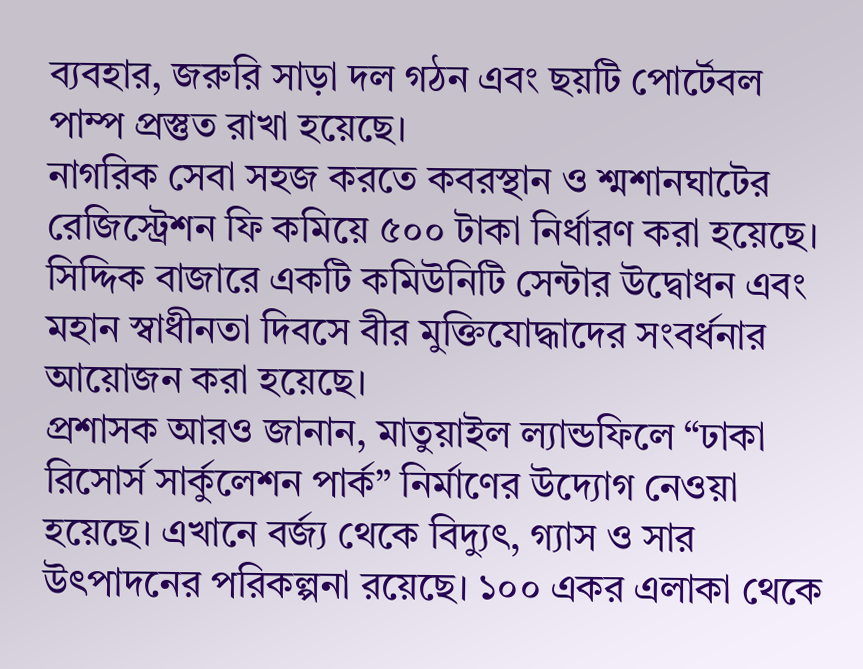ব্যবহার, জরুরি সাড়া দল গঠন এবং ছয়টি পোর্টেবল পাম্প প্রস্তুত রাখা হয়েছে।
নাগরিক সেবা সহজ করতে কবরস্থান ও শ্মশানঘাটের রেজিস্ট্রেশন ফি কমিয়ে ৫০০ টাকা নির্ধারণ করা হয়েছে। সিদ্দিক বাজারে একটি কমিউনিটি সেন্টার উদ্বোধন এবং মহান স্বাধীনতা দিবসে বীর মুক্তিযোদ্ধাদের সংবর্ধনার আয়োজন করা হয়েছে।
প্রশাসক আরও জানান, মাতুয়াইল ল্যান্ডফিলে “ঢাকা রিসোর্স সার্কুলেশন পার্ক” নির্মাণের উদ্যোগ নেওয়া হয়েছে। এখানে বর্জ্য থেকে বিদ্যুৎ, গ্যাস ও সার উৎপাদনের পরিকল্পনা রয়েছে। ১০০ একর এলাকা থেকে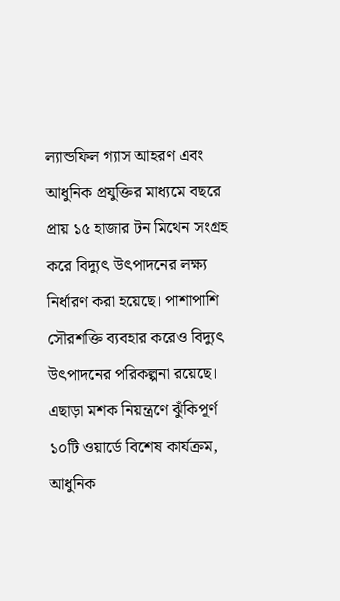ল্যান্ডফিল গ্যাস আহরণ এবং আধুনিক প্রযুক্তির মাধ্যমে বছরে প্রায় ১৫ হাজার টন মিথেন সংগ্রহ করে বিদ্যুৎ উৎপাদনের লক্ষ্য নির্ধারণ করা হয়েছে। পাশাপাশি সৌরশক্তি ব্যবহার করেও বিদ্যুৎ উৎপাদনের পরিকল্পনা রয়েছে।
এছাড়া মশক নিয়ন্ত্রণে ঝুঁকিপূর্ণ ১০টি ওয়ার্ডে বিশেষ কার্যক্রম, আধুনিক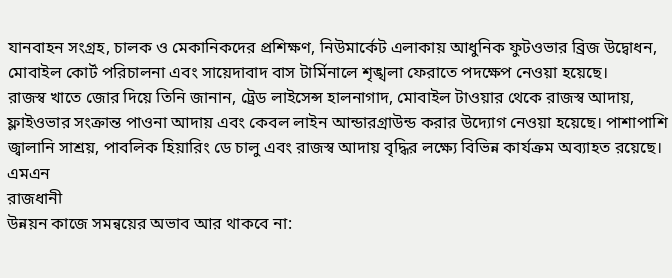যানবাহন সংগ্রহ, চালক ও মেকানিকদের প্রশিক্ষণ, নিউমার্কেট এলাকায় আধুনিক ফুটওভার ব্রিজ উদ্বোধন, মোবাইল কোর্ট পরিচালনা এবং সায়েদাবাদ বাস টার্মিনালে শৃঙ্খলা ফেরাতে পদক্ষেপ নেওয়া হয়েছে।
রাজস্ব খাতে জোর দিয়ে তিনি জানান, ট্রেড লাইসেন্স হালনাগাদ, মোবাইল টাওয়ার থেকে রাজস্ব আদায়, ফ্লাইওভার সংক্রান্ত পাওনা আদায় এবং কেবল লাইন আন্ডারগ্রাউন্ড করার উদ্যোগ নেওয়া হয়েছে। পাশাপাশি জ্বালানি সাশ্রয়, পাবলিক হিয়ারিং ডে চালু এবং রাজস্ব আদায় বৃদ্ধির লক্ষ্যে বিভিন্ন কার্যক্রম অব্যাহত রয়েছে।
এমএন
রাজধানী
উন্নয়ন কাজে সমন্বয়ের অভাব আর থাকবে না: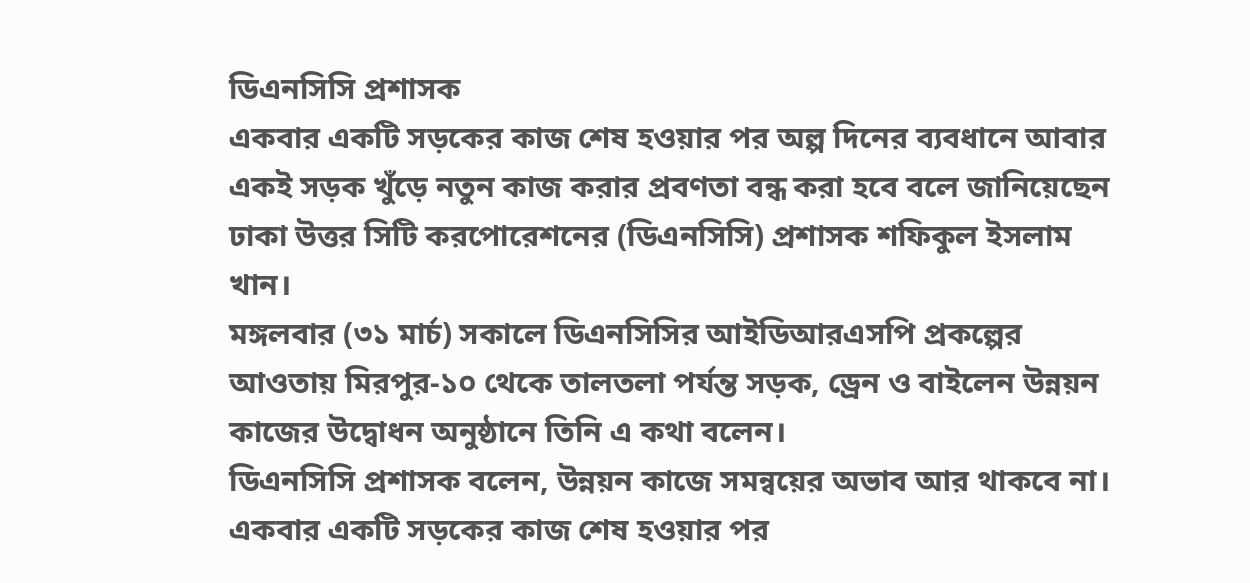ডিএনসিসি প্রশাসক
একবার একটি সড়কের কাজ শেষ হওয়ার পর অল্প দিনের ব্যবধানে আবার একই সড়ক খুঁড়ে নতুন কাজ করার প্রবণতা বন্ধ করা হবে বলে জানিয়েছেন ঢাকা উত্তর সিটি করপোরেশনের (ডিএনসিসি) প্রশাসক শফিকুল ইসলাম খান।
মঙ্গলবার (৩১ মার্চ) সকালে ডিএনসিসির আইডিআরএসপি প্রকল্পের আওতায় মিরপুর-১০ থেকে তালতলা পর্যন্ত সড়ক, ড্রেন ও বাইলেন উন্নয়ন কাজের উদ্বোধন অনুষ্ঠানে তিনি এ কথা বলেন।
ডিএনসিসি প্রশাসক বলেন, উন্নয়ন কাজে সমন্বয়ের অভাব আর থাকবে না। একবার একটি সড়কের কাজ শেষ হওয়ার পর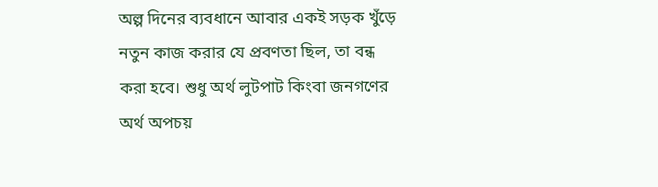অল্প দিনের ব্যবধানে আবার একই সড়ক খুঁড়ে নতুন কাজ করার যে প্রবণতা ছিল, তা বন্ধ করা হবে। শুধু অর্থ লুটপাট কিংবা জনগণের অর্থ অপচয়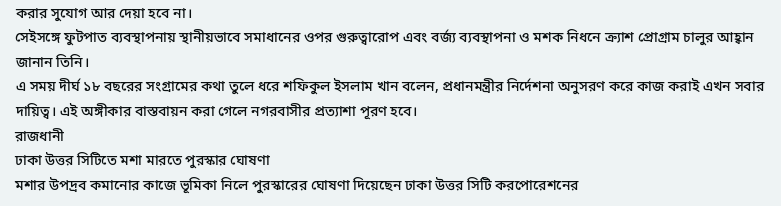করার সুযোগ আর দেয়া হবে না।
সেইসঙ্গে ফুটপাত ব্যবস্থাপনায় স্থানীয়ভাবে সমাধানের ওপর গুরুত্বারোপ এবং বর্জ্য ব্যবস্থাপনা ও মশক নিধনে ক্র্যাশ প্রোগ্রাম চালুর আহ্বান জানান তিনি।
এ সময় দীর্ঘ ১৮ বছরের সংগ্রামের কথা তুলে ধরে শফিকুল ইসলাম খান বলেন, প্রধানমন্ত্রীর নির্দেশনা অনুসরণ করে কাজ করাই এখন সবার দায়িত্ব। এই অঙ্গীকার বাস্তবায়ন করা গেলে নগরবাসীর প্রত্যাশা পূরণ হবে।
রাজধানী
ঢাকা উত্তর সিটিতে মশা মারতে পুরস্কার ঘোষণা
মশার উপদ্রব কমানোর কাজে ভূমিকা নিলে পুরস্কারের ঘোষণা দিয়েছেন ঢাকা উত্তর সিটি করপোরেশনের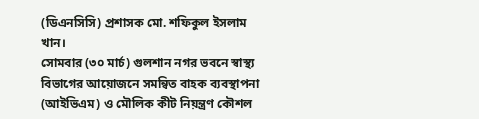(ডিএনসিসি) প্রশাসক মো. শফিকুল ইসলাম খান।
সোমবার (৩০ মার্চ) গুলশান নগর ভবনে স্বাস্থ্য বিভাগের আয়োজনে সমন্বিত বাহক ব্যবস্থাপনা (আইভিএম) ও মৌলিক কীট নিয়ন্ত্রণ কৌশল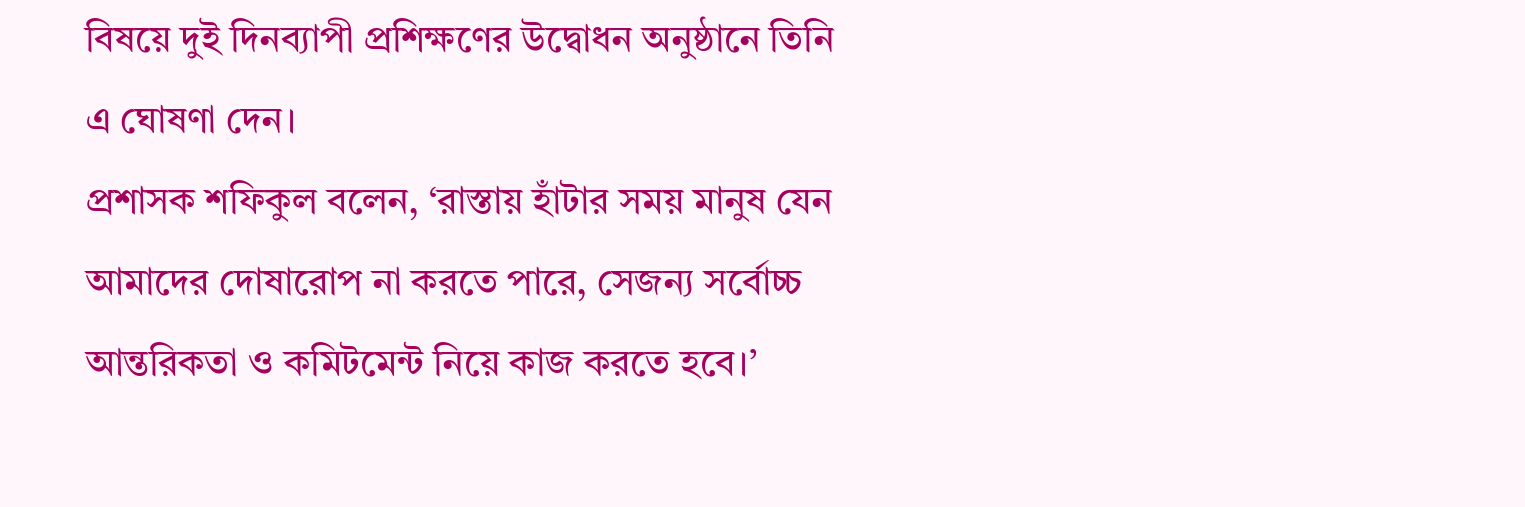বিষয়ে দুই দিনব্যাপী প্রশিক্ষণের উদ্বোধন অনুষ্ঠানে তিনি এ ঘোষণা দেন।
প্রশাসক শফিকুল বলেন, ‘রাস্তায় হাঁটার সময় মানুষ যেন আমাদের দোষারোপ না করতে পারে, সেজন্য সর্বোচ্চ আন্তরিকতা ও কমিটমেন্ট নিয়ে কাজ করতে হবে।’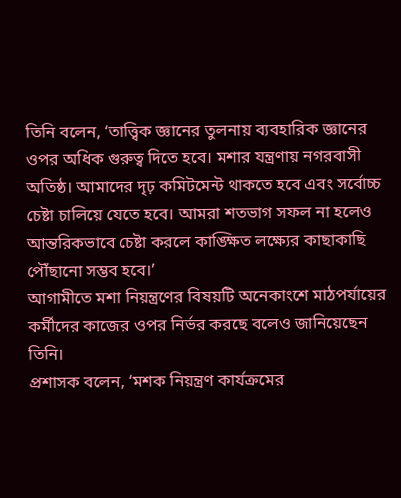তিনি বলেন, ‘তাত্ত্বিক জ্ঞানের তুলনায় ব্যবহারিক জ্ঞানের ওপর অধিক গুরুত্ব দিতে হবে। মশার যন্ত্রণায় নগরবাসী অতিষ্ঠ। আমাদের দৃঢ় কমিটমেন্ট থাকতে হবে এবং সর্বোচ্চ চেষ্টা চালিয়ে যেতে হবে। আমরা শতভাগ সফল না হলেও আন্তরিকভাবে চেষ্টা করলে কাঙ্ক্ষিত লক্ষ্যের কাছাকাছি পৌঁছানো সম্ভব হবে।’
আগামীতে মশা নিয়ন্ত্রণের বিষয়টি অনেকাংশে মাঠপর্যায়ের কর্মীদের কাজের ওপর নির্ভর করছে বলেও জানিয়েছেন তিনি।
প্রশাসক বলেন, ‘মশক নিয়ন্ত্রণ কার্যক্রমের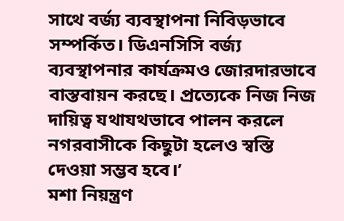সাথে বর্জ্য ব্যবস্থাপনা নিবিড়ভাবে সম্পর্কিত। ডিএনসিসি বর্জ্য ব্যবস্থাপনার কার্যক্রমও জোরদারভাবে বাস্তবায়ন করছে। প্রত্যেকে নিজ নিজ দায়িত্ব যথাযথভাবে পালন করলে নগরবাসীকে কিছুটা হলেও স্বস্তি দেওয়া সম্ভব হবে।’
মশা নিয়ন্ত্রণ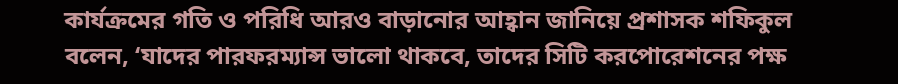কার্যক্রমের গতি ও পরিধি আরও বাড়ানোর আহ্বান জানিয়ে প্রশাসক শফিকুল বলেন, ‘যাদের পারফরম্যান্স ভালো থাকবে, তাদের সিটি করপোরেশনের পক্ষ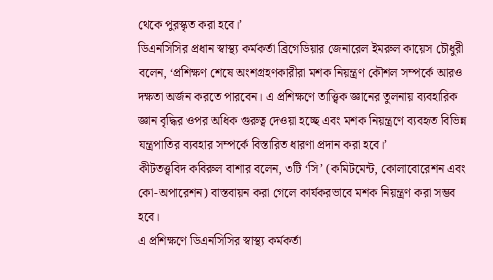থেকে পুরস্কৃত করা হবে।’
ডিএনসিসির প্রধান স্বাস্থ্য কর্মকর্তা ব্রিগেডিয়ার জেনারেল ইমরুল কায়েস চৌধুরী বলেন, ‘প্রশিক্ষণ শেষে অংশগ্রহণকারীরা মশক নিয়ন্ত্রণ কৌশল সম্পর্কে আরও দক্ষতা অর্জন করতে পারবেন। এ প্রশিক্ষণে তাত্ত্বিক জ্ঞানের তুলনায় ব্যবহারিক জ্ঞান বৃদ্ধির ওপর অধিক গুরুত্ব দেওয়া হচ্ছে এবং মশক নিয়ন্ত্রণে ব্যবহৃত বিভিন্ন যন্ত্রপাতির ব্যবহার সম্পর্কে বিস্তারিত ধারণা প্রদান করা হবে।’
কীটতত্ত্ববিদ কবিরুল বাশার বলেন, ৩টি ‘সি’ (কমিটমেন্ট, কোলাবোরেশন এবং কো-অপারেশন) বাস্তবায়ন করা গেলে কার্যকরভাবে মশক নিয়ন্ত্রণ করা সম্ভব হবে।
এ প্রশিক্ষণে ডিএনসিসির স্বাস্থ্য কর্মকর্তা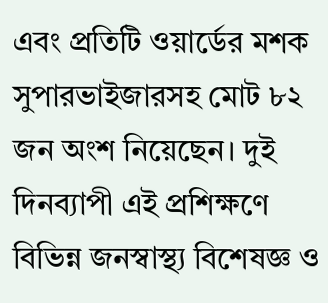এবং প্রতিটি ওয়ার্ডের মশক সুপারভাইজারসহ মোট ৮২ জন অংশ নিয়েছেন। দুই দিনব্যাপী এই প্রশিক্ষণে বিভিন্ন জনস্বাস্থ্য বিশেষজ্ঞ ও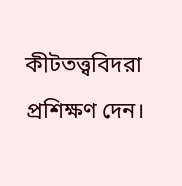কীটতত্ত্ববিদরা প্রশিক্ষণ দেন।